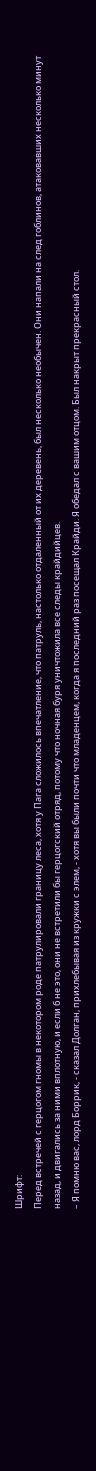Шрифт:
Перед встречей с герцогом гномы в некотором роде патрулировали границу леса, хотя у Пага сложилось впечатление, что патруль, настолько отдаленный от их деревень, был несколько необычен. Они напали на след гоблинов, атаковавших несколько минут назад, и двигались за ними вплотную, и если б не это, они не встретили бы герцогский отряд, потому что ночная буря уничтожила все следы крайдийцев.
– Я помню вас, лорд Боррик, - сказал Долган, прихлебывая из кружки с элем, - хотя вы были почти что младенцем, когда я последний раз посещал Крайди. Я обедал с вашим отцом. Был накрыт прекрасный стол.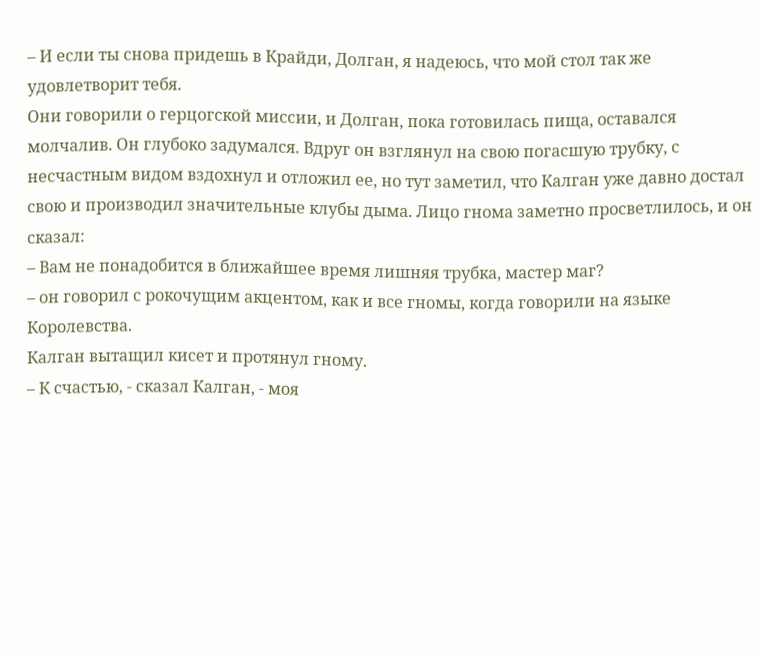– И если ты снова придешь в Крайди, Долган, я надеюсь, что мой стол так же удовлетворит тебя.
Они говорили о герцогской миссии, и Долган, пока готовилась пища, оставался молчалив. Он глубоко задумался. Вдруг он взглянул на свою погасшую трубку, с несчастным видом вздохнул и отложил ее, но тут заметил, что Калган уже давно достал свою и производил значительные клубы дыма. Лицо гнома заметно просветлилось, и он сказал:
– Вам не понадобится в ближайшее время лишняя трубка, мастер маг?
– он говорил с рокочущим акцентом, как и все гномы, когда говорили на языке Королевства.
Калган вытащил кисет и протянул гному.
– К счастью, - сказал Калган, - моя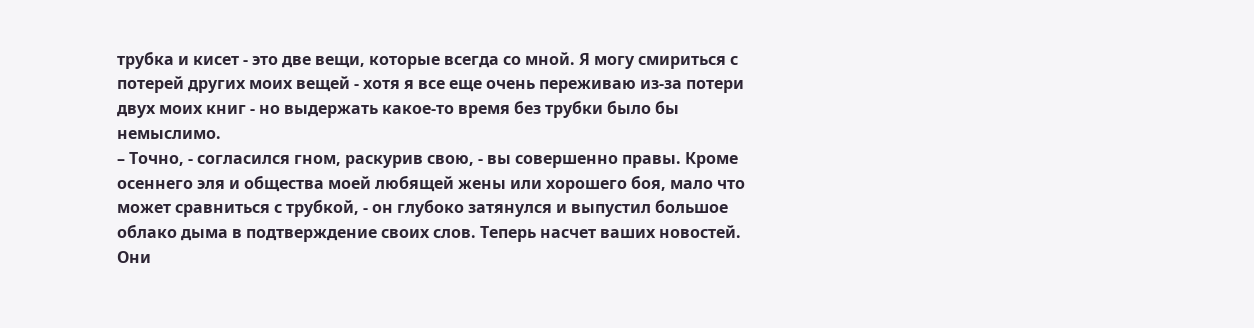трубка и кисет - это две вещи, которые всегда со мной. Я могу смириться с потерей других моих вещей - хотя я все еще очень переживаю из-за потери двух моих книг - но выдержать какое-то время без трубки было бы немыслимо.
– Точно, - согласился гном, раскурив свою, - вы совершенно правы. Кроме осеннего эля и общества моей любящей жены или хорошего боя, мало что может сравниться с трубкой, - он глубоко затянулся и выпустил большое облако дыма в подтверждение своих слов. Теперь насчет ваших новостей. Они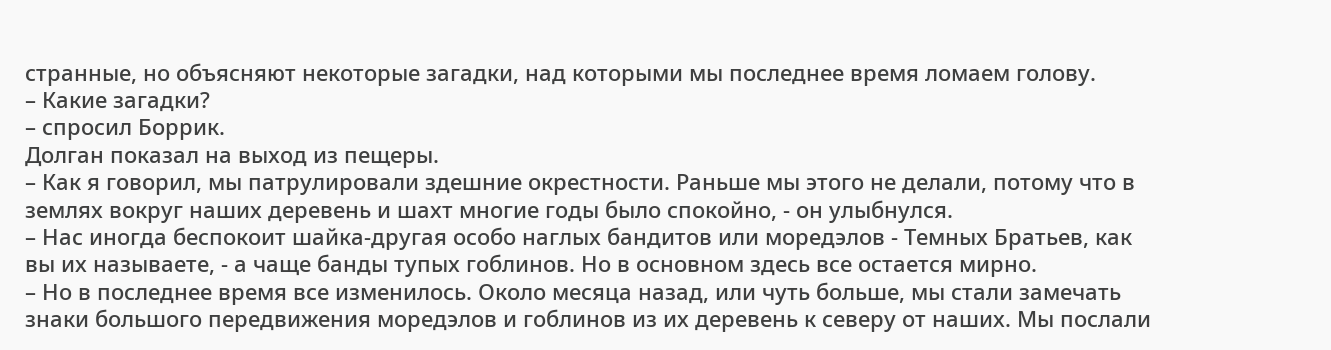странные, но объясняют некоторые загадки, над которыми мы последнее время ломаем голову.
– Какие загадки?
– спросил Боррик.
Долган показал на выход из пещеры.
– Как я говорил, мы патрулировали здешние окрестности. Раньше мы этого не делали, потому что в землях вокруг наших деревень и шахт многие годы было спокойно, - он улыбнулся.
– Нас иногда беспокоит шайка-другая особо наглых бандитов или моредэлов - Темных Братьев, как вы их называете, - а чаще банды тупых гоблинов. Но в основном здесь все остается мирно.
– Но в последнее время все изменилось. Около месяца назад, или чуть больше, мы стали замечать знаки большого передвижения моредэлов и гоблинов из их деревень к северу от наших. Мы послали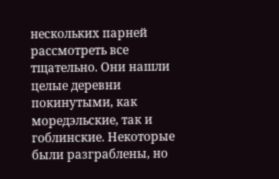нескольких парней рассмотреть все тщательно. Они нашли целые деревни покинутыми, как моредэльские, так и гоблинские. Некоторые были разграблены, но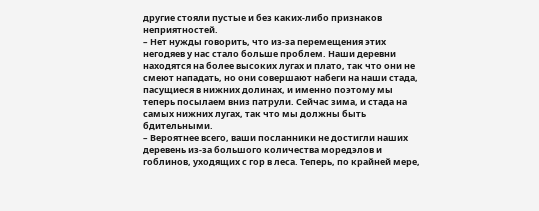другие стояли пустые и без каких-либо признаков неприятностей.
– Нет нужды говорить, что из-за перемещения этих негодяев у нас стало больше проблем. Наши деревни находятся на более высоких лугах и плато, так что они не смеют нападать, но они совершают набеги на наши стада, пасущиеся в нижних долинах, и именно поэтому мы теперь посылаем вниз патрули. Сейчас зима, и стада на самых нижних лугах, так что мы должны быть бдительными.
– Вероятнее всего, ваши посланники не достигли наших деревень из-за большого количества моредэлов и гоблинов, уходящих с гор в леса. Теперь, по крайней мере,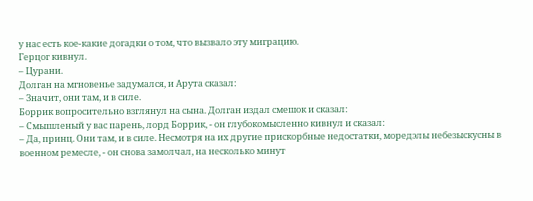у нас есть кое-какие догадки о том, что вызвало эту миграцию.
Герцог кивнул.
– Цурани.
Долган на мгновенье задумался, и Арута сказал:
– Значит, они там, и в силе.
Боррик вопросительно взглянул на сына. Долган издал смешок и сказал:
– Смышленый у вас парень, лорд Боррик, - он глубокомысленно кивнул и сказал:
– Да, принц. Они там, и в силе. Несмотря на их другие прискорбные недостатки, моредэлы небезыскусны в военном ремесле, - он снова замолчал, на несколько минут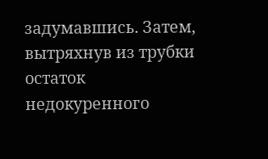задумавшись. Затем, вытряхнув из трубки остаток недокуренного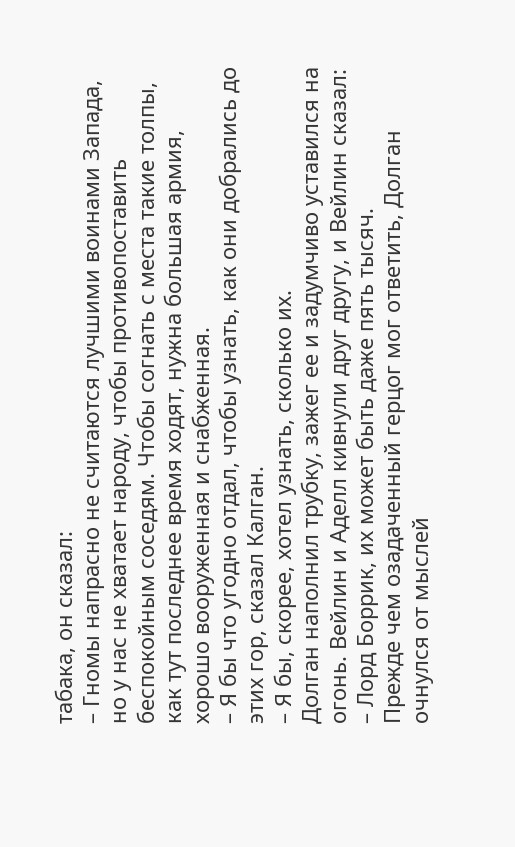табака, он сказал:
– Гномы напрасно не считаются лучшими воинами Запада, но у нас не хватает народу, чтобы противопоставить беспокойным соседям. Чтобы согнать с места такие толпы, как тут последнее время ходят, нужна большая армия, хорошо вооруженная и снабженная.
– Я бы что угодно отдал, чтобы узнать, как они добрались до этих гор, сказал Калган.
– Я бы, скорее, хотел узнать, сколько их.
Долган наполнил трубку, зажег ее и задумчиво уставился на огонь. Вейлин и Аделл кивнули друг другу, и Вейлин сказал:
– Лорд Боррик, их может быть даже пять тысяч.
Прежде чем озадаченный герцог мог ответить, Долган очнулся от мыслей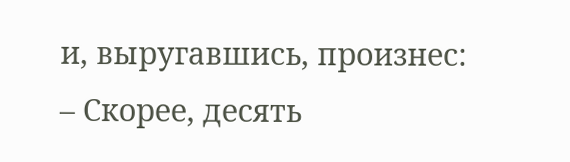и, выругавшись, произнес:
– Скорее, десять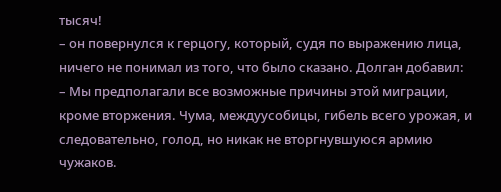тысяч!
– он повернулся к герцогу, который, судя по выражению лица, ничего не понимал из того, что было сказано. Долган добавил:
– Мы предполагали все возможные причины этой миграции, кроме вторжения. Чума, междуусобицы, гибель всего урожая, и следовательно, голод, но никак не вторгнувшуюся армию чужаков.